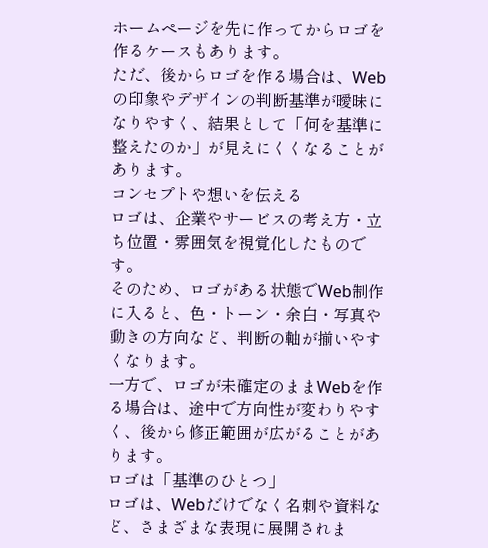ホームページを先に作ってからロゴを作るケースもあります。
ただ、後からロゴを作る場合は、Webの印象やデザインの判断基準が曖昧になりやすく、結果として「何を基準に整えたのか」が見えにくくなることがあります。
コンセプトや想いを伝える
ロゴは、企業やサービスの考え方・立ち位置・雰囲気を視覚化したものです。
そのため、ロゴがある状態でWeb制作に入ると、色・トーン・余白・写真や動きの方向など、判断の軸が揃いやすくなります。
一方で、ロゴが未確定のままWebを作る場合は、途中で方向性が変わりやすく、後から修正範囲が広がることがあります。
ロゴは「基準のひとつ」
ロゴは、Webだけでなく名刺や資料など、さまざまな表現に展開されま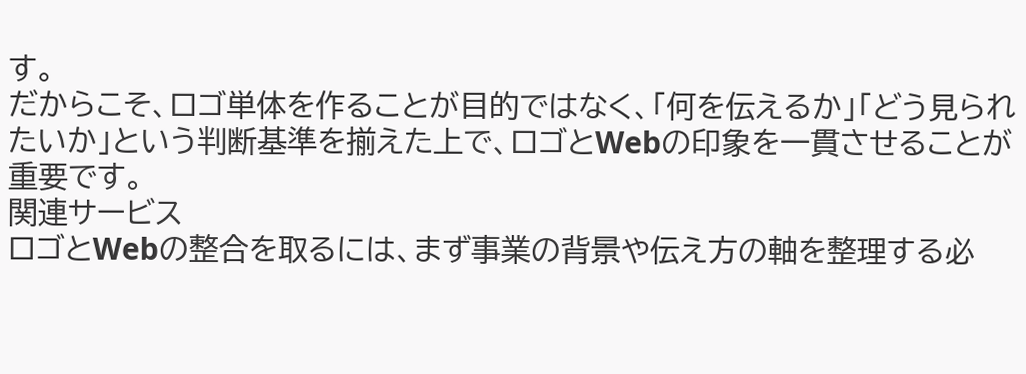す。
だからこそ、ロゴ単体を作ることが目的ではなく、「何を伝えるか」「どう見られたいか」という判断基準を揃えた上で、ロゴとWebの印象を一貫させることが重要です。
関連サービス
ロゴとWebの整合を取るには、まず事業の背景や伝え方の軸を整理する必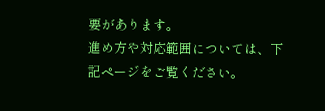要があります。
進め方や対応範囲については、下記ページをご覧ください。